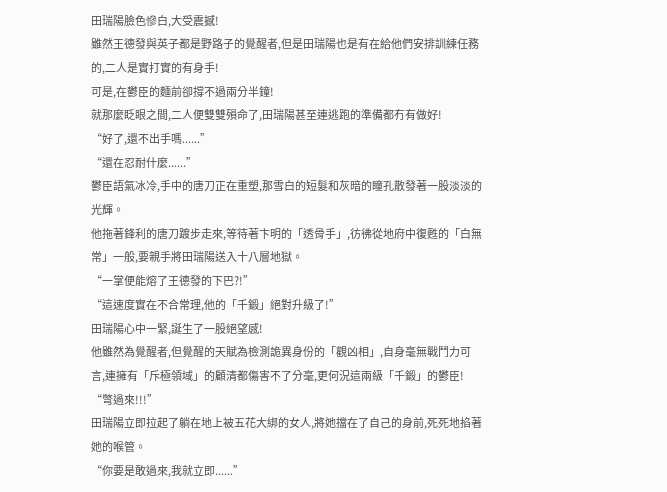田瑞陽臉色慘白,大受震撼!
雖然王德發與英子都是野路子的覺醒者,但是田瑞陽也是有在給他們安排訓練任務的,二人是實打實的有身手!
可是,在鬱臣的麵前卻撐不過兩分半鐘!
就那麼眨眼之間,二人便雙雙殞命了,田瑞陽甚至連逃跑的準備都冇有做好!
“好了,還不出手嗎......”
“還在忍耐什麼......”
鬱臣語氣冰冷,手中的唐刀正在重塑,那雪白的短髮和灰暗的瞳孔散發著一股淡淡的光輝。
他拖著鋒利的唐刀踱步走來,等待著卞明的「透骨手」,彷彿從地府中復甦的「白無常」一般,要親手將田瑞陽送入十八層地獄。
“一掌便能熔了王德發的下巴?!”
“這速度實在不合常理,他的「千鍛」絕對升級了!”
田瑞陽心中一緊,誕生了一股絕望感!
他雖然為覺醒者,但覺醒的天賦為檢測詭異身份的「觀凶相」,自身毫無戰鬥力可言,連擁有「斥極領域」的顧清都傷害不了分毫,更何況這兩級「千鍛」的鬱臣!
“彆過來!!!”
田瑞陽立即拉起了躺在地上被五花大綁的女人,將她擋在了自己的身前,死死地掐著她的喉管。
“你要是敢過來,我就立即......”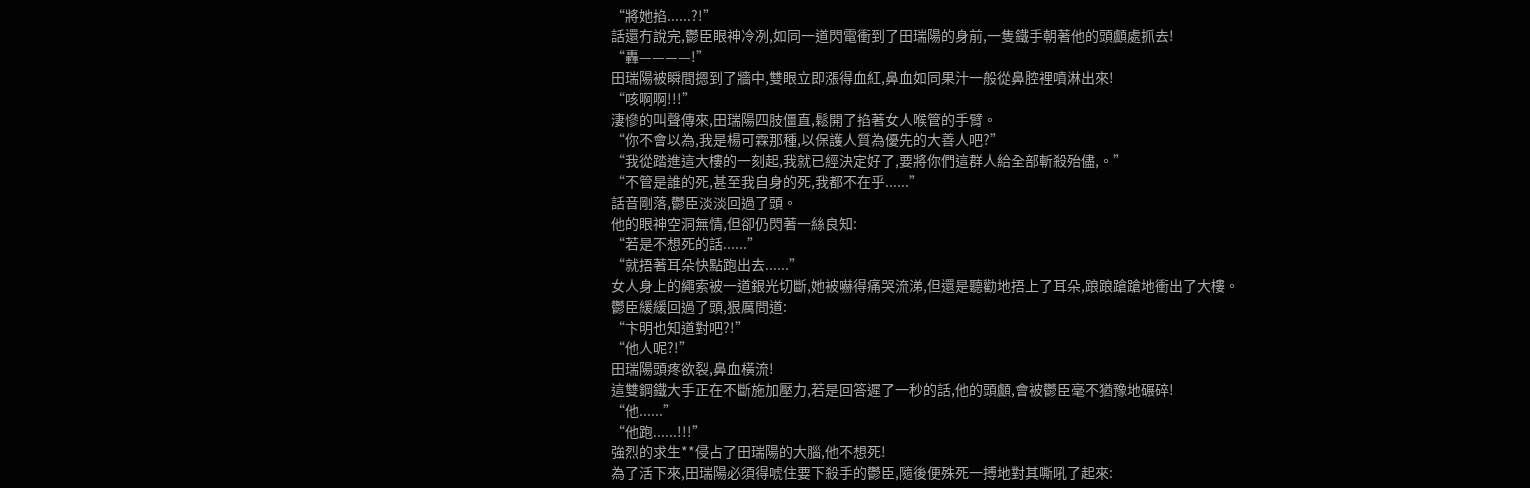“將她掐......?!”
話還冇說完,鬱臣眼神冷冽,如同一道閃電衝到了田瑞陽的身前,一隻鐵手朝著他的頭顱處抓去!
“轟————!”
田瑞陽被瞬間摁到了牆中,雙眼立即漲得血紅,鼻血如同果汁一般從鼻腔裡噴淋出來!
“咳啊啊!!!”
淒慘的叫聲傳來,田瑞陽四肢僵直,鬆開了掐著女人喉管的手臂。
“你不會以為,我是楊可霖那種,以保護人質為優先的大善人吧?”
“我從踏進這大樓的一刻起,我就已經決定好了,要將你們這群人給全部斬殺殆儘,。”
“不管是誰的死,甚至我自身的死,我都不在乎......”
話音剛落,鬱臣淡淡回過了頭。
他的眼神空洞無情,但卻仍閃著一絲良知:
“若是不想死的話......”
“就捂著耳朵快點跑出去......”
女人身上的繩索被一道銀光切斷,她被嚇得痛哭流涕,但還是聽勸地捂上了耳朵,踉踉蹌蹌地衝出了大樓。
鬱臣緩緩回過了頭,狠厲問道:
“卞明也知道對吧?!”
“他人呢?!”
田瑞陽頭疼欲裂,鼻血橫流!
這雙鋼鐵大手正在不斷施加壓力,若是回答遲了一秒的話,他的頭顱,會被鬱臣毫不猶豫地碾碎!
“他......”
“他跑......!!!”
強烈的求生**侵占了田瑞陽的大腦,他不想死!
為了活下來,田瑞陽必須得唬住要下殺手的鬱臣,隨後便殊死一搏地對其嘶吼了起來: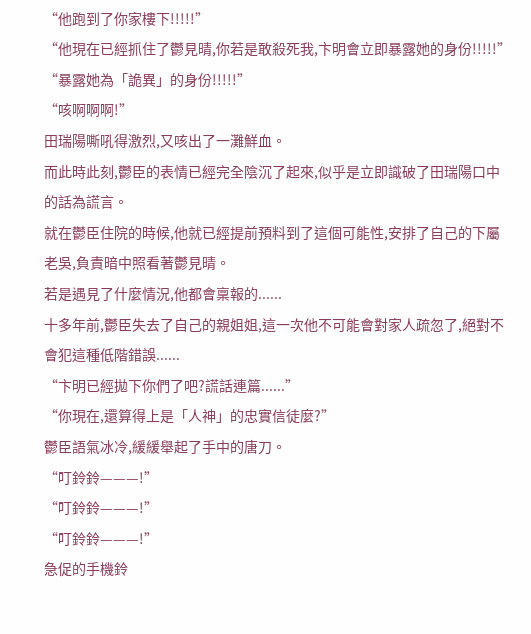“他跑到了你家樓下!!!!!”
“他現在已經抓住了鬱見晴,你若是敢殺死我,卞明會立即暴露她的身份!!!!!”
“暴露她為「詭異」的身份!!!!!”
“咳啊啊啊!”
田瑞陽嘶吼得激烈,又咳出了一灘鮮血。
而此時此刻,鬱臣的表情已經完全陰沉了起來,似乎是立即識破了田瑞陽口中的話為謊言。
就在鬱臣住院的時候,他就已經提前預料到了這個可能性,安排了自己的下屬老吳,負責暗中照看著鬱見晴。
若是遇見了什麼情況,他都會稟報的......
十多年前,鬱臣失去了自己的親姐姐,這一次他不可能會對家人疏忽了,絕對不會犯這種低階錯誤......
“卞明已經拋下你們了吧?謊話連篇......”
“你現在,還算得上是「人神」的忠實信徒麼?”
鬱臣語氣冰冷,緩緩舉起了手中的唐刀。
“叮鈴鈴———!”
“叮鈴鈴———!”
“叮鈴鈴———!”
急促的手機鈴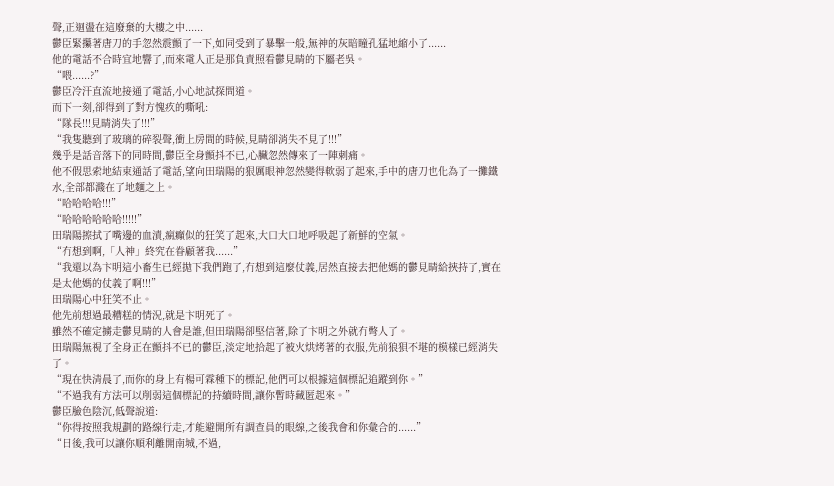聲,正迴盪在這廢棄的大樓之中......
鬱臣緊攥著唐刀的手忽然震顫了一下,如同受到了暴擊一般,無神的灰暗瞳孔猛地縮小了......
他的電話不合時宜地響了,而來電人正是那負責照看鬱見晴的下屬老吳。
“喂......?”
鬱臣冷汗直流地接通了電話,小心地試探問道。
而下一刻,卻得到了對方愧疚的嘶吼:
“隊長!!!見晴消失了!!!”
“我隻聽到了玻璃的碎裂聲,衝上房間的時候,見晴卻消失不見了!!!”
幾乎是話音落下的同時間,鬱臣全身顫抖不已,心臟忽然傳來了一陣刺痛。
他不假思索地結束通話了電話,望向田瑞陽的狠厲眼神忽然變得軟弱了起來,手中的唐刀也化為了一攤鐵水,全部都濺在了地麵之上。
“哈哈哈哈!!!”
“哈哈哈哈哈哈!!!!!”
田瑞陽擦拭了嘴邊的血漬,瘋癲似的狂笑了起來,大口大口地呼吸起了新鮮的空氣。
“冇想到啊,「人神」終究在眷顧著我......”
“我還以為卞明這小畜生已經拋下我們跑了,冇想到這麼仗義,居然直接去把他媽的鬱見晴給挾持了,實在是太他媽的仗義了啊!!!”
田瑞陽心中狂笑不止。
他先前想過最糟糕的情況,就是卞明死了。
雖然不確定擄走鬱見晴的人會是誰,但田瑞陽卻堅信著,除了卞明之外就冇彆人了。
田瑞陽無視了全身正在顫抖不已的鬱臣,淡定地拾起了被火烘烤著的衣服,先前狼狽不堪的模樣已經消失了。
“現在快清晨了,而你的身上有楊可霖種下的標記,他們可以根據這個標記追蹤到你。”
“不過我有方法可以削弱這個標記的持續時間,讓你暫時藏匿起來。”
鬱臣臉色陰沉,低聲說道:
“你得按照我規劃的路線行走,才能避開所有調查員的眼線,之後我會和你彙合的......”
“日後,我可以讓你順利離開南城,不過,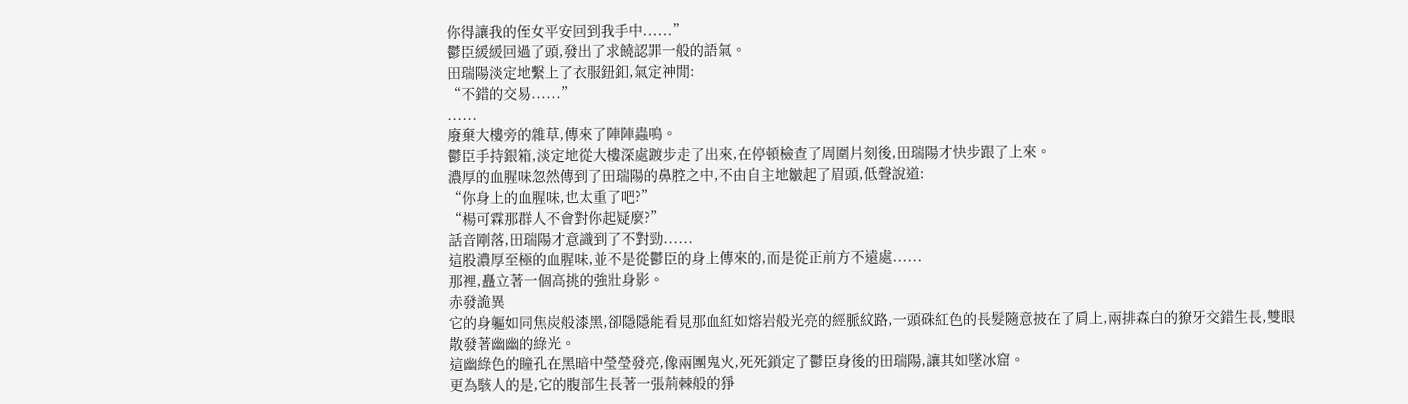你得讓我的侄女平安回到我手中......”
鬱臣緩緩回過了頭,發出了求饒認罪一般的語氣。
田瑞陽淡定地繫上了衣服鈕釦,氣定神閒:
“不錯的交易......”
......
廢棄大樓旁的雜草,傳來了陣陣蟲鳴。
鬱臣手持銀箱,淡定地從大樓深處踱步走了出來,在停頓檢查了周圍片刻後,田瑞陽才快步跟了上來。
濃厚的血腥味忽然傳到了田瑞陽的鼻腔之中,不由自主地皺起了眉頭,低聲說道:
“你身上的血腥味,也太重了吧?”
“楊可霖那群人不會對你起疑麼?”
話音剛落,田瑞陽才意識到了不對勁......
這股濃厚至極的血腥味,並不是從鬱臣的身上傳來的,而是從正前方不遠處......
那裡,矗立著一個高挑的強壯身影。
赤發詭異
它的身軀如同焦炭般漆黑,卻隱隱能看見那血紅如熔岩般光亮的經脈紋路,一頭硃紅色的長髮隨意披在了肩上,兩排森白的獠牙交錯生長,雙眼散發著幽幽的綠光。
這幽綠色的瞳孔在黑暗中瑩瑩發亮,像兩團鬼火,死死鎖定了鬱臣身後的田瑞陽,讓其如墜冰窟。
更為駭人的是,它的腹部生長著一張荊棘般的猙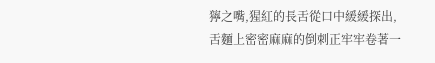獰之嘴,猩紅的長舌從口中緩緩探出,舌麵上密密麻麻的倒刺正牢牢卷著一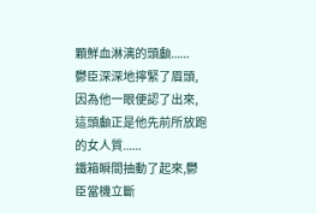顆鮮血淋漓的頭顱......
鬱臣深深地擰緊了眉頭,因為他一眼便認了出來,這頭顱正是他先前所放跑的女人質......
鐵箱瞬間抽動了起來,鬱臣當機立斷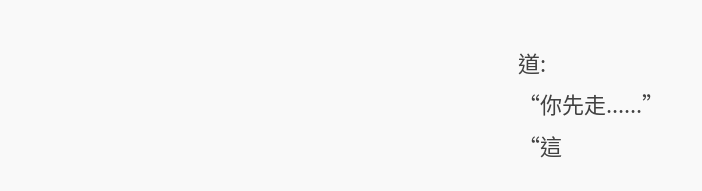道:
“你先走......”
“這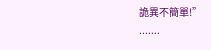詭異不簡單!”
.......